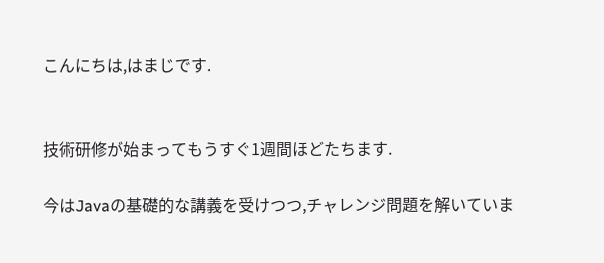こんにちは,はまじです.


技術研修が始まってもうすぐ1週間ほどたちます.

今はJavaの基礎的な講義を受けつつ,チャレンジ問題を解いていま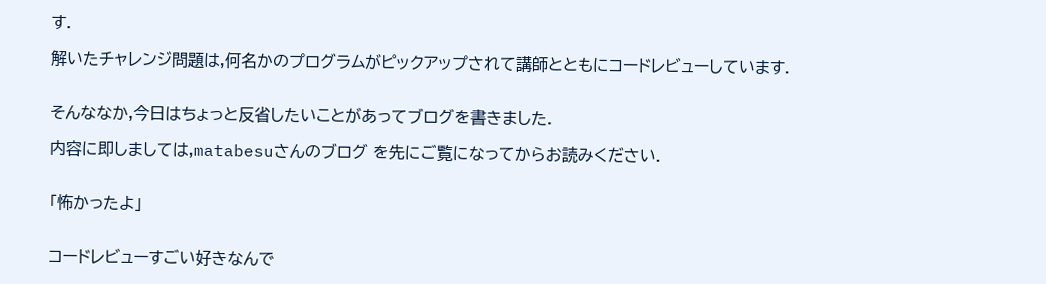す.

解いたチャレンジ問題は,何名かのプログラムがピックアップされて講師とともにコードレビューしています.


そんななか,今日はちょっと反省したいことがあってブログを書きました.

内容に即しましては,matabesuさんのブログ を先にご覧になってからお読みください.


「怖かったよ」


コードレビューすごい好きなんで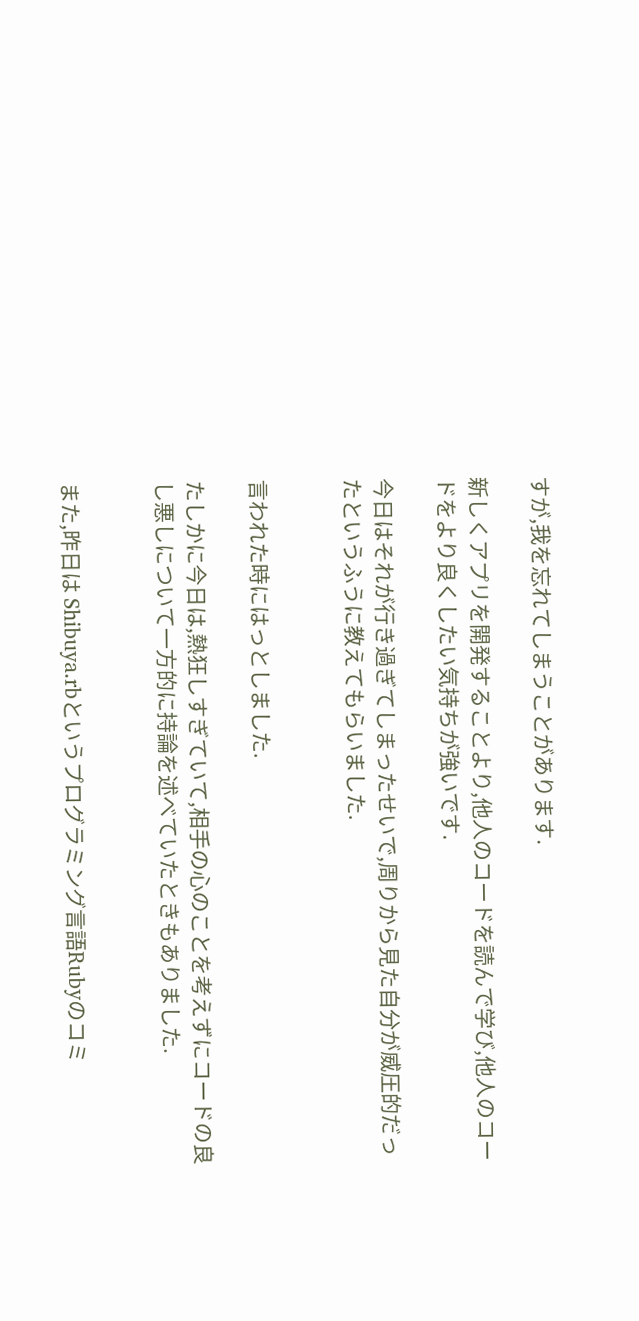すが,我を忘れてしまうことがあります.

新しくアプリを開発することより,他人のコードを読んで学び,他人のコードをより良くしたい気持ちが強いです.

今日はそれが行き過ぎてしまったせいで,周りから見た自分が威圧的だったというふうに教えてもらいました.


言われた時にはっとしました.

たしかに今日は,熱狂しすぎていて,相手の心のことを考えずにコードの良し悪しについて一方的に持論を述べていたときもありました.


また,昨日は Shibuya.rbというプログラミング言語Rubyのコミ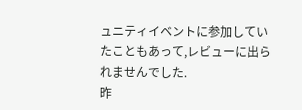ュニティイベントに参加していたこともあって,レビューに出られませんでした.
昨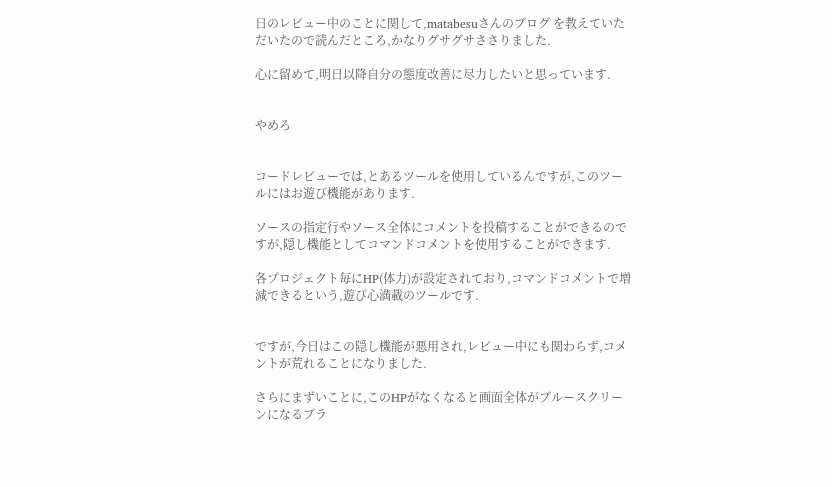日のレビュー中のことに関して,matabesuさんのブログ を教えていただいたので読んだところ,かなりグサグサささりました.

心に留めて,明日以降自分の態度改善に尽力したいと思っています.


やめろ


コードレビューでは,とあるツールを使用しているんですが,このツールにはお遊び機能があります.

ソースの指定行やソース全体にコメントを投稿することができるのですが,隠し機能としてコマンドコメントを使用することができます.

各プロジェクト毎にHP(体力)が設定されており,コマンドコメントで増減できるという,遊び心満載のツールです.


ですが,今日はこの隠し機能が悪用され,レビュー中にも関わらず,コメントが荒れることになりました.

さらにまずいことに,このHPがなくなると画面全体がブルースクリーンになるブラ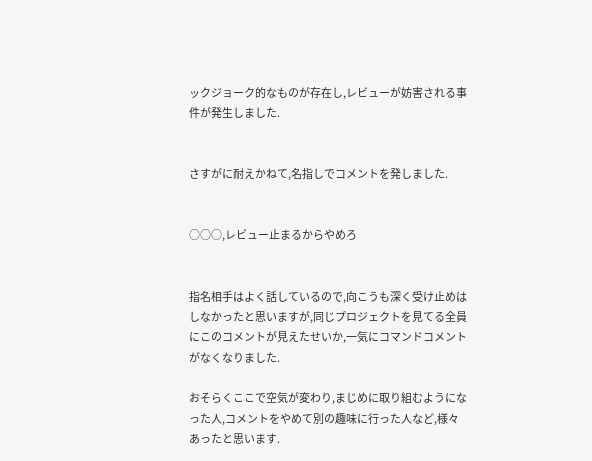ックジョーク的なものが存在し,レビューが妨害される事件が発生しました.


さすがに耐えかねて,名指しでコメントを発しました.


○○○,レビュー止まるからやめろ


指名相手はよく話しているので,向こうも深く受け止めはしなかったと思いますが,同じプロジェクトを見てる全員にこのコメントが見えたせいか,一気にコマンドコメントがなくなりました.

おそらくここで空気が変わり,まじめに取り組むようになった人,コメントをやめて別の趣味に行った人など,様々あったと思います.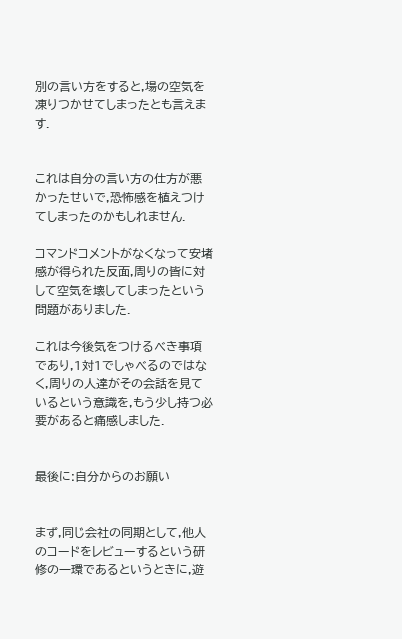別の言い方をすると,場の空気を凍りつかせてしまったとも言えます.


これは自分の言い方の仕方が悪かったせいで,恐怖感を植えつけてしまったのかもしれません.

コマンドコメントがなくなって安堵感が得られた反面,周りの皆に対して空気を壊してしまったという問題がありました.

これは今後気をつけるべき事項であり,1対1でしゃべるのではなく,周りの人達がその会話を見ているという意識を,もう少し持つ必要があると痛感しました.


最後に:自分からのお願い


まず,同じ会社の同期として,他人のコードをレビューするという研修の一環であるというときに,遊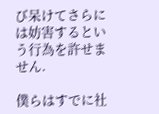び呆けてさらには妨害するという行為を許せません.

僕らはすでに社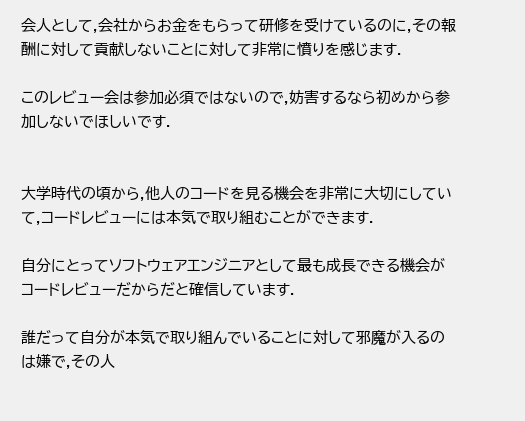会人として,会社からお金をもらって研修を受けているのに,その報酬に対して貢献しないことに対して非常に憤りを感じます.

このレビュー会は参加必須ではないので,妨害するなら初めから参加しないでほしいです.


大学時代の頃から,他人のコードを見る機会を非常に大切にしていて,コードレビューには本気で取り組むことができます.

自分にとってソフトウェアエンジニアとして最も成長できる機会がコードレビューだからだと確信しています.

誰だって自分が本気で取り組んでいることに対して邪魔が入るのは嫌で,その人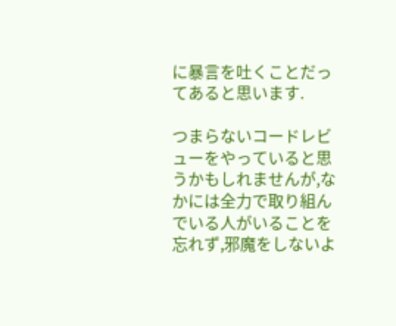に暴言を吐くことだってあると思います.

つまらないコードレビューをやっていると思うかもしれませんが,なかには全力で取り組んでいる人がいることを忘れず,邪魔をしないよ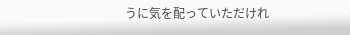うに気を配っていただけれ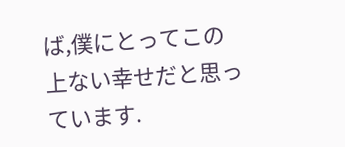ば,僕にとってこの上ない幸せだと思っています.